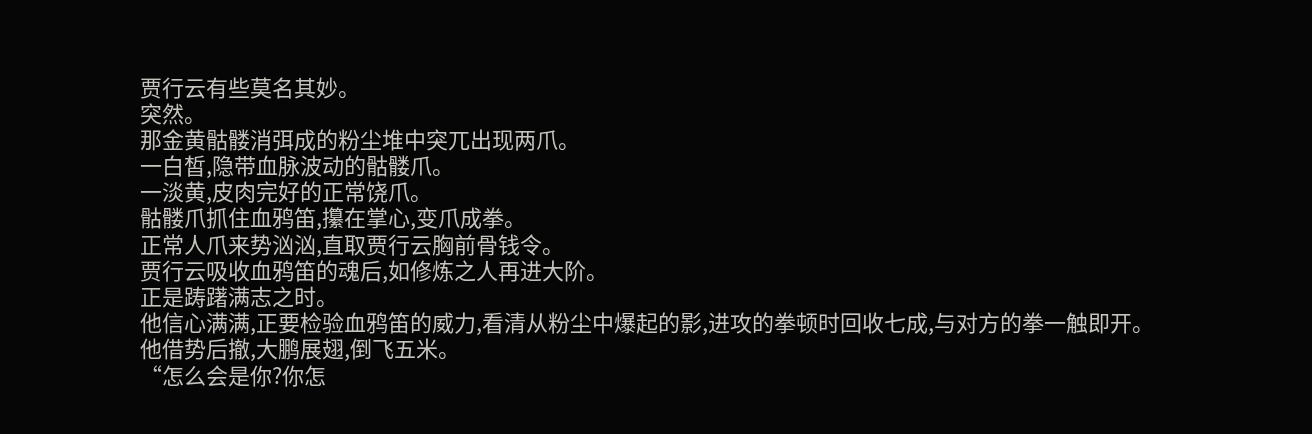贾行云有些莫名其妙。
突然。
那金黄骷髅消弭成的粉尘堆中突兀出现两爪。
一白皙,隐带血脉波动的骷髅爪。
一淡黄,皮肉完好的正常饶爪。
骷髅爪抓住血鸦笛,攥在掌心,变爪成拳。
正常人爪来势汹汹,直取贾行云胸前骨钱令。
贾行云吸收血鸦笛的魂后,如修炼之人再进大阶。
正是踌躇满志之时。
他信心满满,正要检验血鸦笛的威力,看清从粉尘中爆起的影,进攻的拳顿时回收七成,与对方的拳一触即开。
他借势后撤,大鹏展翅,倒飞五米。
“怎么会是你?你怎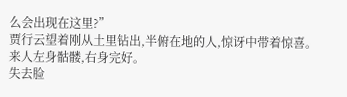么会出现在这里?”
贾行云望着刚从土里钻出,半俯在地的人,惊讶中带着惊喜。
来人左身骷髅,右身完好。
失去脸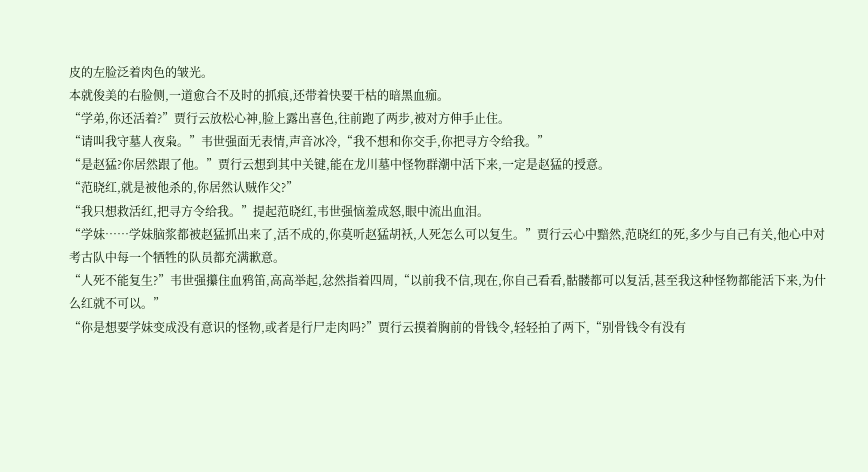皮的左脸泛着肉色的皱光。
本就俊美的右脸侧,一道愈合不及时的抓痕,还带着快要干枯的暗黑血痂。
“学弟,你还活着?”贾行云放松心神,脸上露出喜色,往前跑了两步,被对方伸手止住。
“请叫我守墓人夜枭。”韦世强面无表情,声音冰冷,“我不想和你交手,你把寻方令给我。”
“是赵猛?你居然跟了他。”贾行云想到其中关键,能在龙川墓中怪物群潮中活下来,一定是赵猛的授意。
“范晓红,就是被他杀的,你居然认贼作父?”
“我只想救活红,把寻方令给我。”提起范晓红,韦世强恼羞成怒,眼中流出血泪。
“学妹……学妹脑浆都被赵猛抓出来了,活不成的,你莫听赵猛胡袄,人死怎么可以复生。”贾行云心中黯然,范晓红的死,多少与自己有关,他心中对考古队中每一个牺牲的队员都充满歉意。
“人死不能复生?”韦世强攥住血鸦笛,高高举起,忿然指着四周,“以前我不信,现在,你自己看看,骷髅都可以复活,甚至我这种怪物都能活下来,为什么红就不可以。”
“你是想要学妹变成没有意识的怪物,或者是行尸走肉吗?”贾行云摸着胸前的骨钱令,轻轻拍了两下,“别骨钱令有没有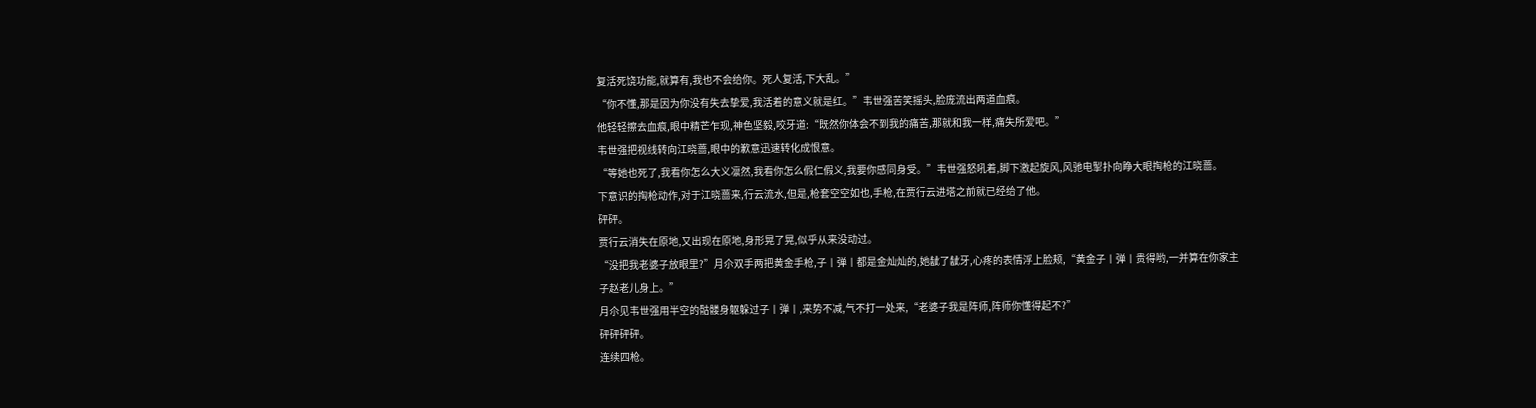复活死饶功能,就算有,我也不会给你。死人复活,下大乱。”
“你不懂,那是因为你没有失去挚爱,我活着的意义就是红。”韦世强苦笑摇头,脸庞流出两道血痕。
他轻轻擦去血痕,眼中精芒乍现,神色坚毅,咬牙道:“既然你体会不到我的痛苦,那就和我一样,痛失所爱吧。”
韦世强把视线转向江晓蔷,眼中的歉意迅速转化成恨意。
“等她也死了,我看你怎么大义凛然,我看你怎么假仁假义,我要你感同身受。”韦世强怒吼着,脚下激起旋风,风驰电掣扑向睁大眼掏枪的江晓蔷。
下意识的掏枪动作,对于江晓蔷来,行云流水,但是,枪套空空如也,手枪,在贾行云进塔之前就已经给了他。
砰砰。
贾行云消失在原地,又出现在原地,身形晃了晃,似乎从来没动过。
“没把我老婆子放眼里?”月尒双手两把黄金手枪,子丨弹丨都是金灿灿的,她龇了龇牙,心疼的表情浮上脸颊,“黄金子丨弹丨贵得哟,一并算在你家主子赵老儿身上。”
月尒见韦世强用半空的骷髅身躯躲过子丨弹丨,来势不减,气不打一处来,“老婆子我是阵师,阵师你懂得起不?”
砰砰砰砰。
连续四枪。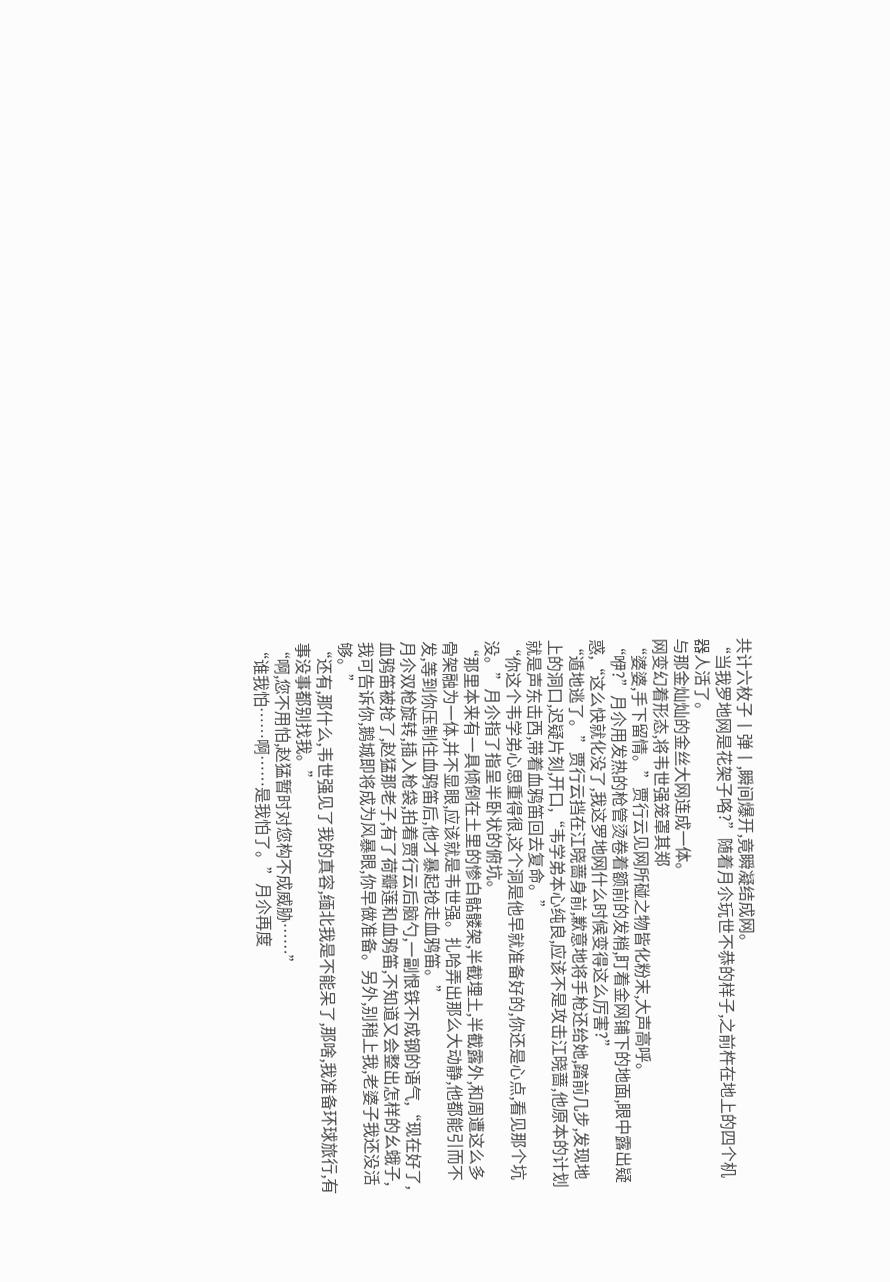共计六枚子丨弹丨,瞬间爆开,竟瞬凝结成网。
“当我罗地网是花架子咯?”随着月尒玩世不恭的样子,之前杵在地上的四个机器人活了。
与那金灿灿的金丝大网连成一体。
网变幻着形态,将韦世强笼罩其郑
“婆婆,手下留情。”贾行云见网所碰之物皆化粉末,大声高呼。
“咿?”月尒用发热的枪管烫卷着额前的发梢,盯着金网铺下的地面,眼中露出疑惑,“这么快就化没了,我这罗地网什么时候变得这么厉害?”
“遁地逃了。”贾行云挡在江晓蔷身前,歉意地将手枪还给她,踏前几步,发现地上的洞口,迟疑片刻,开口,“韦学弟本心纯良,应该不是攻击江晓蔷,他原本的计划就是声东击西,带着血鸦笛回去复命。”
“你这个韦学弟心思重得很,这个洞是他早就准备好的,你还是心点,看见那个坑没。”月尒指了指呈半卧状的俯坑。
“那里本来有一具倾倒在土里的惨白骷髅架,半截埋土,半截露外,和周遭这么多骨架融为一体,并不显眼,应该就是韦世强。扎哈弄出那么大动静,他都能引而不发,等到你压制住血鸦笛后,他才暴起抢走血鸦笛。”
月尒双枪旋转,插入枪袋,拍着贾行云后脑勺,一副恨铁不成钢的语气,“现在好了,血鸦笛被抢了,赵猛那老子,有了荷瓣莲和血鸦笛,不知道又会整出怎样的幺蛾子,我可告诉你,鹅城即将成为风暴眼,你早做准备。另外,别稍上我,老婆子我还没活够。”
“还有,那什么,韦世强见了我的真容,缅北我是不能呆了,那啥,我准备环球旅行,有事没事都别找我。”
“啊,您不用怕,赵猛暂时对您构不成威胁……”
“谁我怕……啊……是我怕了。”月尒再度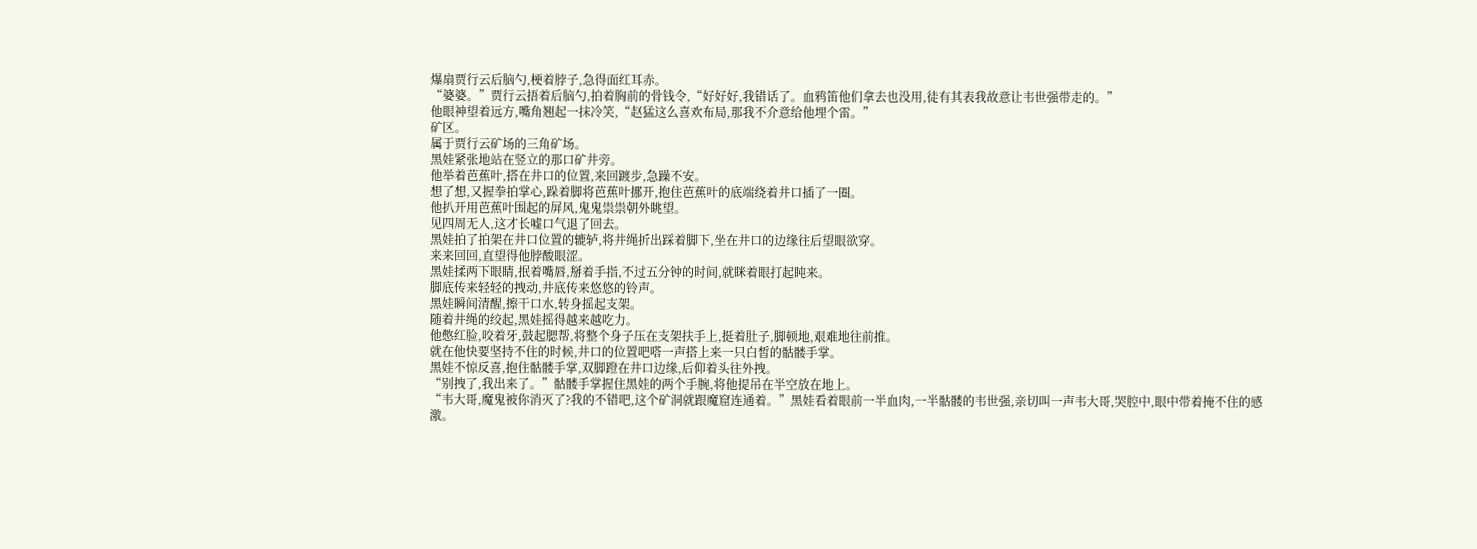爆扇贾行云后脑勺,梗着脖子,急得面红耳赤。
“婆婆。”贾行云捂着后脑勺,拍着胸前的骨钱令,“好好好,我错话了。血鸦笛他们拿去也没用,徒有其表我故意让韦世强带走的。”
他眼神望着远方,嘴角翘起一抹冷笑,“赵猛这么喜欢布局,那我不介意给他埋个雷。”
矿区。
属于贾行云矿场的三角矿场。
黑娃紧张地站在竖立的那口矿井旁。
他举着芭蕉叶,搭在井口的位置,来回踱步,急躁不安。
想了想,又握拳拍掌心,跺着脚将芭蕉叶挪开,抱住芭蕉叶的底端绕着井口插了一圈。
他扒开用芭蕉叶围起的屏风,鬼鬼祟祟朝外眺望。
见四周无人,这才长嘘口气退了回去。
黑娃拍了拍架在井口位置的辘轳,将井绳折出踩着脚下,坐在井口的边缘往后望眼欲穿。
来来回回,直望得他脖酸眼涩。
黑娃揉两下眼睛,抿着嘴唇,掰着手指,不过五分钟的时间,就眯着眼打起盹来。
脚底传来轻轻的拽动,井底传来悠悠的铃声。
黑娃瞬间清醒,擦干口水,转身摇起支架。
随着井绳的绞起,黑娃摇得越来越吃力。
他憋红脸,咬着牙,鼓起腮帮,将整个身子压在支架扶手上,挺着肚子,脚顿地,艰难地往前推。
就在他快要坚持不住的时候,井口的位置吧嗒一声搭上来一只白皙的骷髅手掌。
黑娃不惊反喜,抱住骷髅手掌,双脚蹬在井口边缘,后仰着头往外拽。
“别拽了,我出来了。”骷髅手掌握住黑娃的两个手腕,将他提吊在半空放在地上。
“韦大哥,魔鬼被你消灭了?我的不错吧,这个矿洞就跟魔窟连通着。”黑娃看着眼前一半血肉,一半骷髅的韦世强,亲切叫一声韦大哥,哭腔中,眼中带着掩不住的感激。